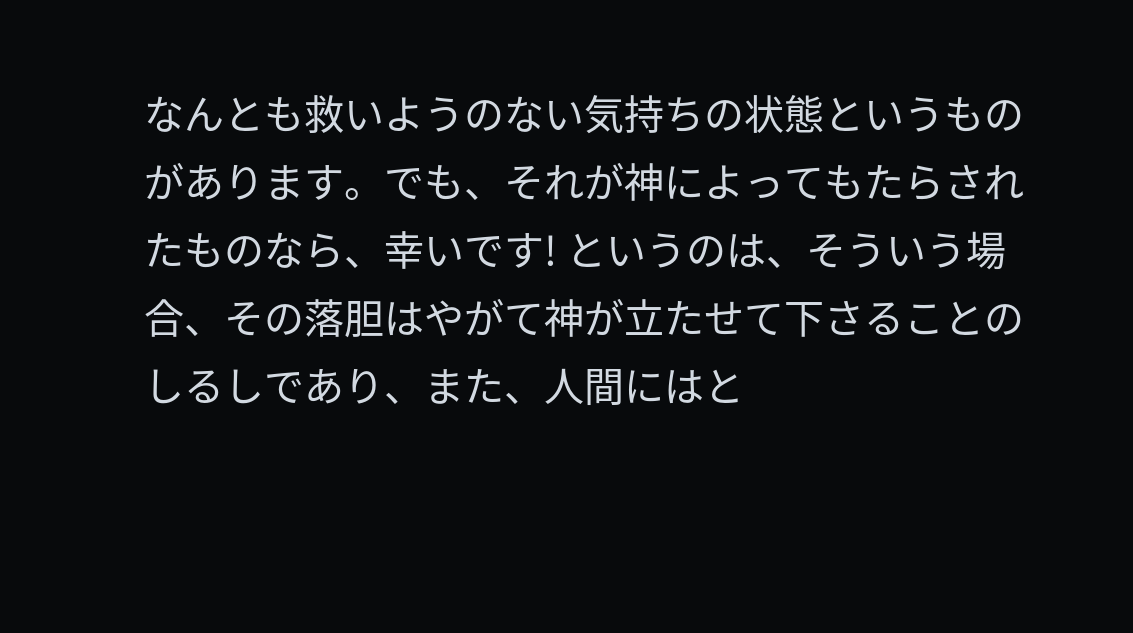なんとも救いようのない気持ちの状態というものがあります。でも、それが神によってもたらされたものなら、幸いです! というのは、そういう場合、その落胆はやがて神が立たせて下さることのしるしであり、また、人間にはと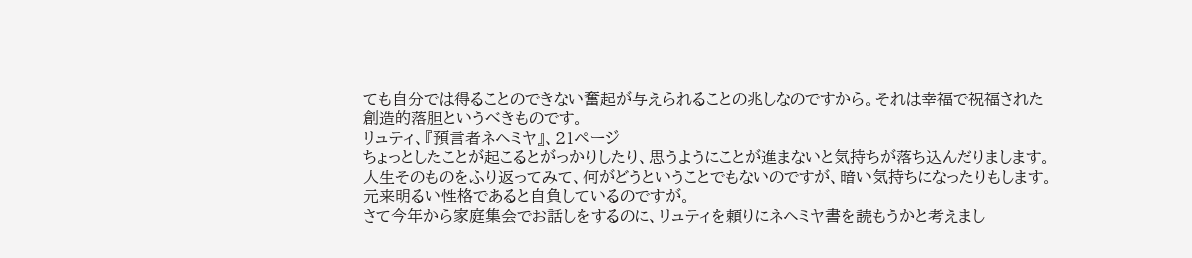ても自分では得ることのできない奮起が与えられることの兆しなのですから。それは幸福で祝福された創造的落胆というべきものです。
リュティ、『預言者ネヘミヤ』、21ページ
ちょっとしたことが起こるとがっかりしたり、思うようにことが進まないと気持ちが落ち込んだりまします。人生そのものをふり返ってみて、何がどうということでもないのですが、暗い気持ちになったりもします。元来明るい性格であると自負しているのですが。
さて今年から家庭集会でお話しをするのに、リュティを頼りにネヘミヤ書を読もうかと考えまし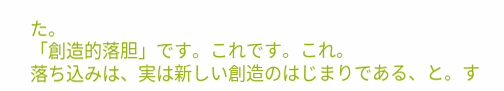た。
「創造的落胆」です。これです。これ。
落ち込みは、実は新しい創造のはじまりである、と。す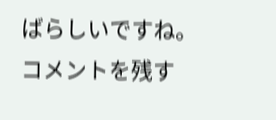ばらしいですね。
コメントを残す